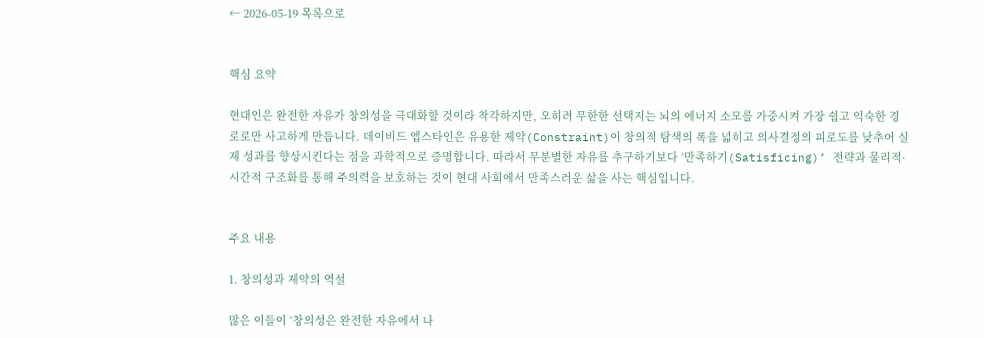← 2026-05-19 목록으로


핵심 요약

현대인은 완전한 자유가 창의성을 극대화할 것이라 착각하지만, 오히려 무한한 선택지는 뇌의 에너지 소모를 가중시켜 가장 쉽고 익숙한 경로로만 사고하게 만듭니다. 데이비드 엡스타인은 유용한 제약(Constraint)이 창의적 탐색의 폭을 넓히고 의사결정의 피로도를 낮추어 실제 성과를 향상시킨다는 점을 과학적으로 증명합니다. 따라서 무분별한 자유를 추구하기보다 ‘만족하기(Satisficing)’ 전략과 물리적·시간적 구조화를 통해 주의력을 보호하는 것이 현대 사회에서 만족스러운 삶을 사는 핵심입니다.


주요 내용

1. 창의성과 제약의 역설

많은 이들이 ‘창의성은 완전한 자유에서 나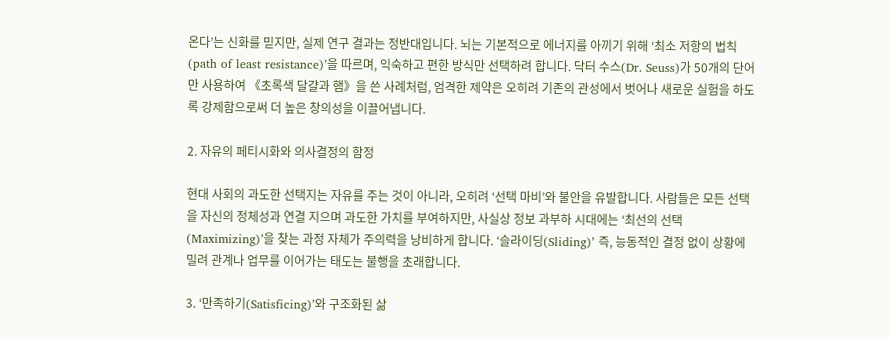온다’는 신화를 믿지만, 실제 연구 결과는 정반대입니다. 뇌는 기본적으로 에너지를 아끼기 위해 ‘최소 저항의 법칙(path of least resistance)’을 따르며, 익숙하고 편한 방식만 선택하려 합니다. 닥터 수스(Dr. Seuss)가 50개의 단어만 사용하여 《초록색 달걀과 햄》을 쓴 사례처럼, 엄격한 제약은 오히려 기존의 관성에서 벗어나 새로운 실험을 하도록 강제함으로써 더 높은 창의성을 이끌어냅니다.

2. 자유의 페티시화와 의사결정의 함정

현대 사회의 과도한 선택지는 자유를 주는 것이 아니라, 오히려 ‘선택 마비’와 불안을 유발합니다. 사람들은 모든 선택을 자신의 정체성과 연결 지으며 과도한 가치를 부여하지만, 사실상 정보 과부하 시대에는 ‘최선의 선택(Maximizing)’을 찾는 과정 자체가 주의력을 낭비하게 합니다. ‘슬라이딩(Sliding)’ 즉, 능동적인 결정 없이 상황에 밀려 관계나 업무를 이어가는 태도는 불행을 초래합니다.

3. ‘만족하기(Satisficing)’와 구조화된 삶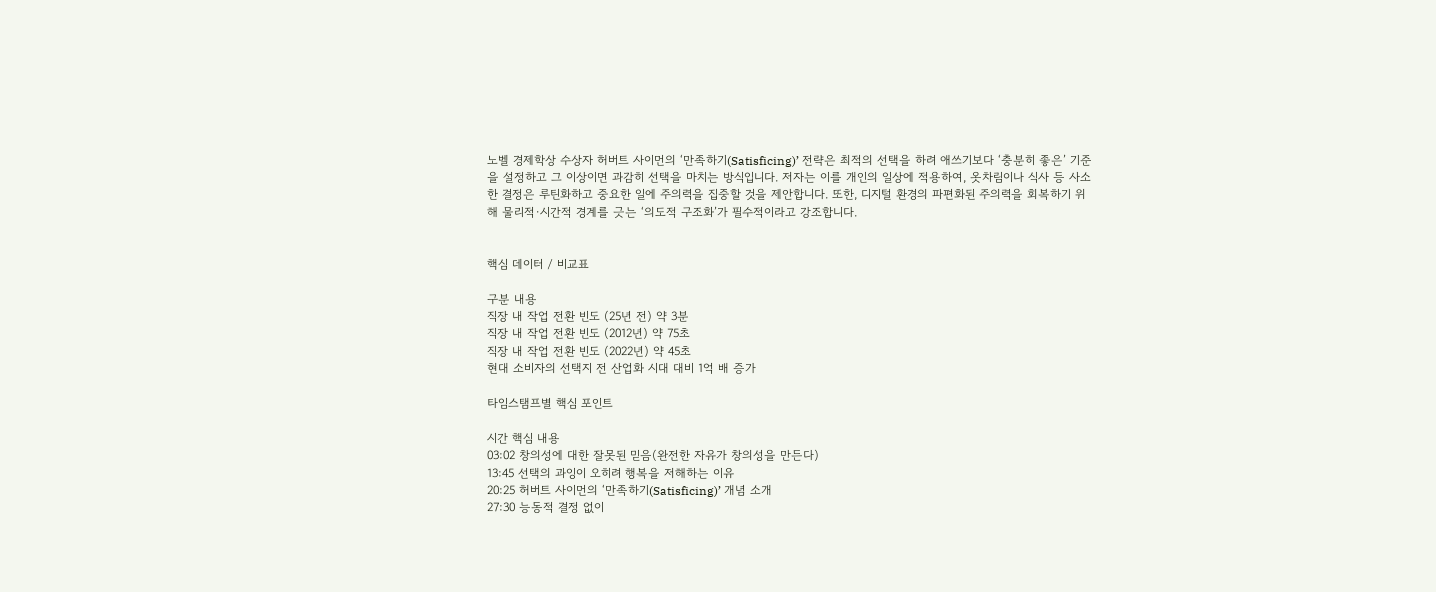노벨 경제학상 수상자 허버트 사이먼의 ‘만족하기(Satisficing)’ 전략은 최적의 선택을 하려 애쓰기보다 ‘충분히 좋은’ 기준을 설정하고 그 이상이면 과감히 선택을 마치는 방식입니다. 저자는 이를 개인의 일상에 적용하여, 옷차림이나 식사 등 사소한 결정은 루틴화하고 중요한 일에 주의력을 집중할 것을 제안합니다. 또한, 디지털 환경의 파편화된 주의력을 회복하기 위해 물리적·시간적 경계를 긋는 ‘의도적 구조화’가 필수적이라고 강조합니다.


핵심 데이터 / 비교표

구분 내용
직장 내 작업 전환 빈도 (25년 전) 약 3분
직장 내 작업 전환 빈도 (2012년) 약 75초
직장 내 작업 전환 빈도 (2022년) 약 45초
현대 소비자의 선택지 전 산업화 시대 대비 1억 배 증가

타임스탬프별 핵심 포인트

시간 핵심 내용
03:02 창의성에 대한 잘못된 믿음(완전한 자유가 창의성을 만든다)
13:45 선택의 과잉이 오히려 행복을 저해하는 이유
20:25 허버트 사이먼의 ‘만족하기(Satisficing)’ 개념 소개
27:30 능동적 결정 없이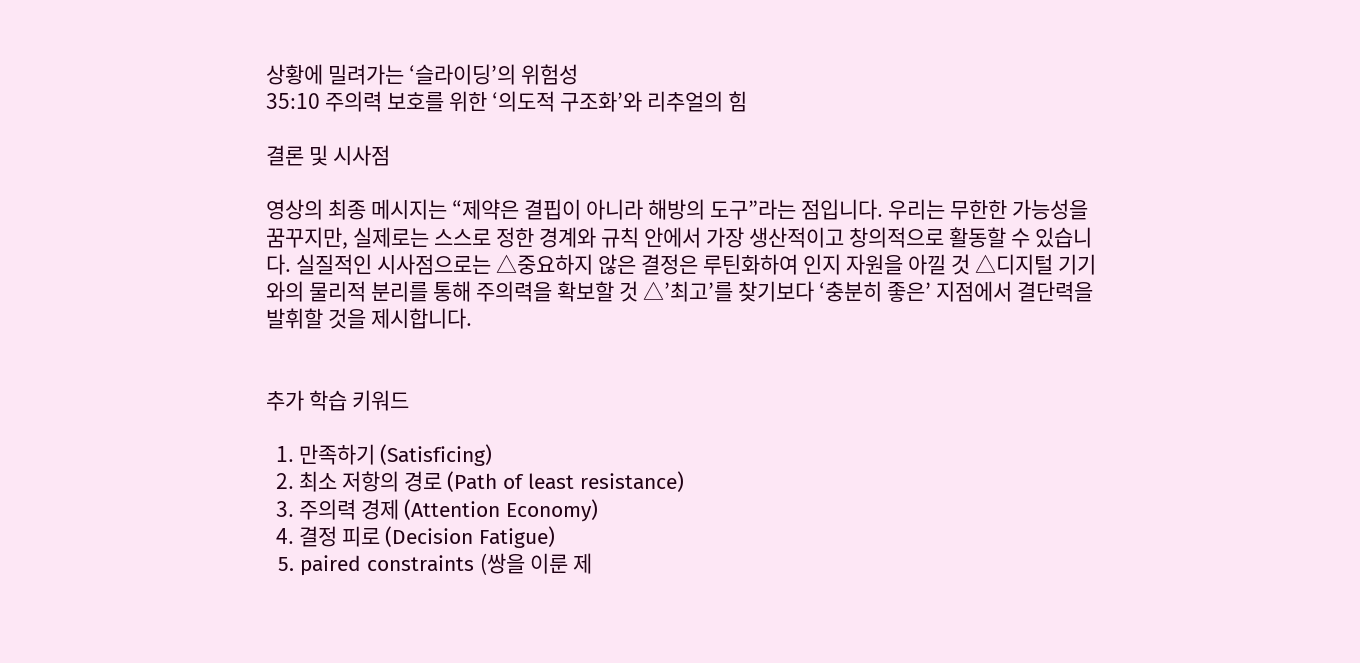상황에 밀려가는 ‘슬라이딩’의 위험성
35:10 주의력 보호를 위한 ‘의도적 구조화’와 리추얼의 힘

결론 및 시사점

영상의 최종 메시지는 “제약은 결핍이 아니라 해방의 도구”라는 점입니다. 우리는 무한한 가능성을 꿈꾸지만, 실제로는 스스로 정한 경계와 규칙 안에서 가장 생산적이고 창의적으로 활동할 수 있습니다. 실질적인 시사점으로는 △중요하지 않은 결정은 루틴화하여 인지 자원을 아낄 것 △디지털 기기와의 물리적 분리를 통해 주의력을 확보할 것 △’최고’를 찾기보다 ‘충분히 좋은’ 지점에서 결단력을 발휘할 것을 제시합니다.


추가 학습 키워드

  1. 만족하기 (Satisficing)
  2. 최소 저항의 경로 (Path of least resistance)
  3. 주의력 경제 (Attention Economy)
  4. 결정 피로 (Decision Fatigue)
  5. paired constraints (쌍을 이룬 제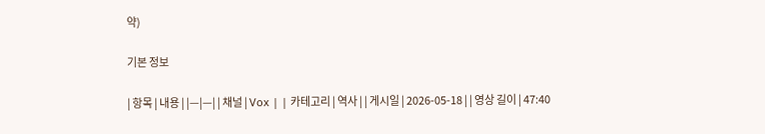약)

기본 정보

| 항목 | 내용 | |—|—| | 채널 | Vox | | 카테고리 | 역사 | | 게시일 | 2026-05-18 | | 영상 길이 | 47:40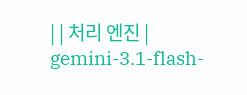| | 처리 엔진 | gemini-3.1-flash-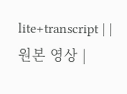lite+transcript | | 원본 영상 |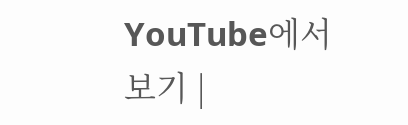YouTube에서 보기 |